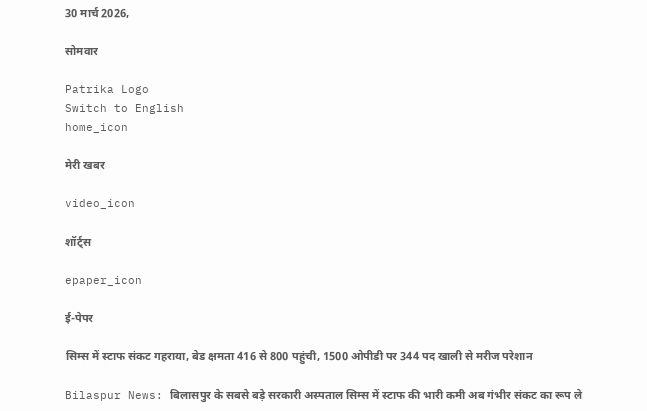30 मार्च 2026,

सोमवार

Patrika Logo
Switch to English
home_icon

मेरी खबर

video_icon

शॉर्ट्स

epaper_icon

ई-पेपर

सिम्स में स्टाफ संकट गहराया, बेड क्षमता 416 से 800 पहुंची, 1500 ओपीडी पर 344 पद खाली से मरीज परेशान

Bilaspur News: बिलासपुर के सबसे बड़े सरकारी अस्पताल सिम्स में स्टाफ की भारी कमी अब गंभीर संकट का रूप ले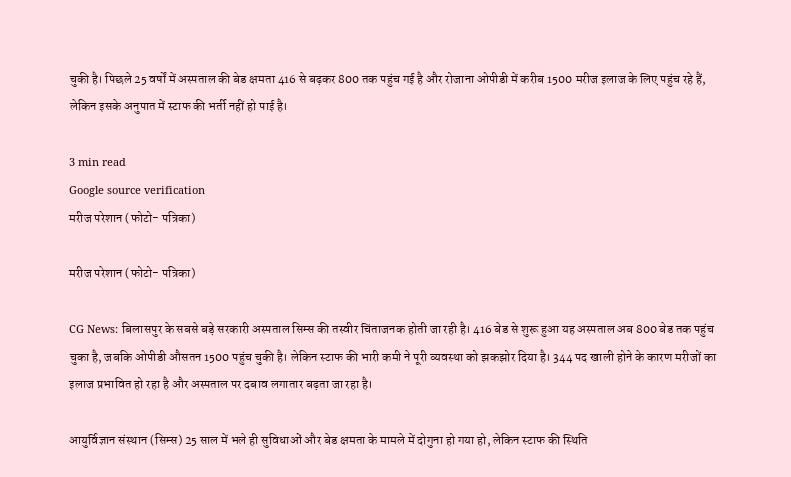चुकी है। पिछले 25 वर्षों में अस्पताल की बेड क्षमता 416 से बढ़कर 800 तक पहुंच गई है और रोजाना ओपीडी में करीब 1500 मरीज इलाज के लिए पहुंच रहे हैं, लेकिन इसके अनुपात में स्टाफ की भर्ती नहीं हो पाई है।

3 min read
Google source verification
मरीज परेशान (फोटो- पत्रिका)

मरीज परेशान (फोटो- पत्रिका)

CG News: बिलासपुर के सबसे बड़े सरकारी अस्पताल सिम्स की तस्वीर चिंताजनक होती जा रही है। 416 बेड से शुरू हुआ यह अस्पताल अब 800 बेड तक पहुंच चुका है, जबकि ओपीडी औसतन 1500 पहुंच चुकी है। लेकिन स्टाफ की भारी कमी ने पूरी व्यवस्था को झकझोर दिया है। 344 पद खाली होने के कारण मरीजों का इलाज प्रभावित हो रहा है और अस्पताल पर दबाव लगातार बढ़ता जा रहा है।

आयुर्विज्ञान संस्थान (सिम्स) 25 साल में भले ही सुविधाओं और बेड क्षमता के मामले में दोगुना हो गया हो, लेकिन स्टाफ की स्थिति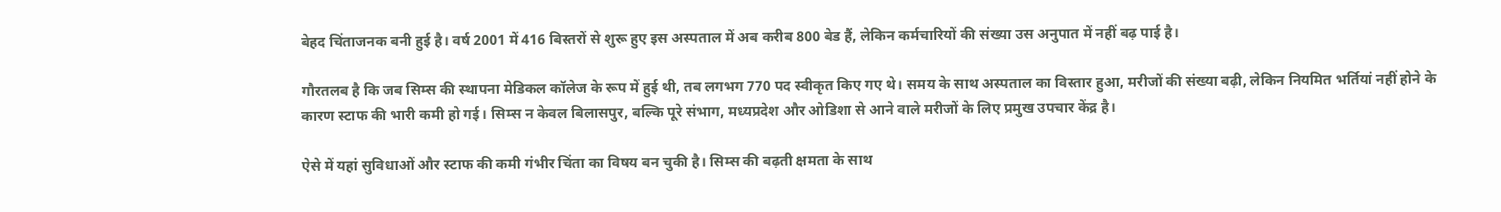बेहद चिंताजनक बनी हुई है। वर्ष 2001 में 416 बिस्तरों से शुरू हुए इस अस्पताल में अब करीब 800 बेड हैं, लेकिन कर्मचारियों की संख्या उस अनुपात में नहीं बढ़ पाई है।

गौरतलब है कि जब सिम्स की स्थापना मेडिकल कॉलेज के रूप में हुई थी, तब लगभग 770 पद स्वीकृत किए गए थे। समय के साथ अस्पताल का विस्तार हुआ, मरीजों की संख्या बढ़ी, लेकिन नियमित भर्तियां नहीं होने के कारण स्टाफ की भारी कमी हो गई। सिम्स न केवल बिलासपुर, बल्कि पूरे संभाग, मध्यप्रदेश और ओडिशा से आने वाले मरीजों के लिए प्रमुख उपचार केंद्र है।

ऐसे में यहां सुविधाओं और स्टाफ की कमी गंभीर चिंता का विषय बन चुकी है। सिम्स की बढ़ती क्षमता के साथ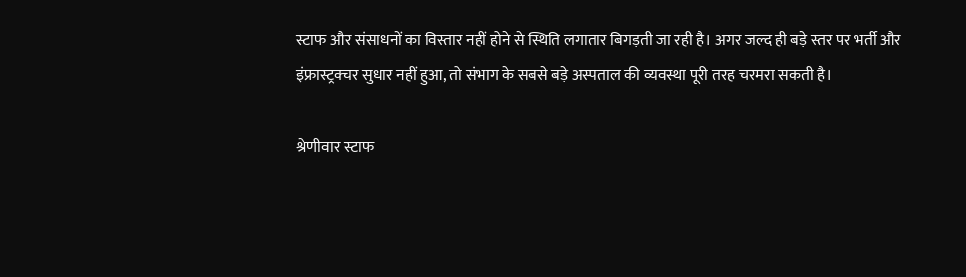स्टाफ और संसाधनों का विस्तार नहीं होने से स्थिति लगातार बिगड़ती जा रही है। अगर जल्द ही बड़े स्तर पर भर्ती और इंफ्रास्ट्रक्चर सुधार नहीं हुआ, तो संभाग के सबसे बड़े अस्पताल की व्यवस्था पूरी तरह चरमरा सकती है।

श्रेणीवार स्टाफ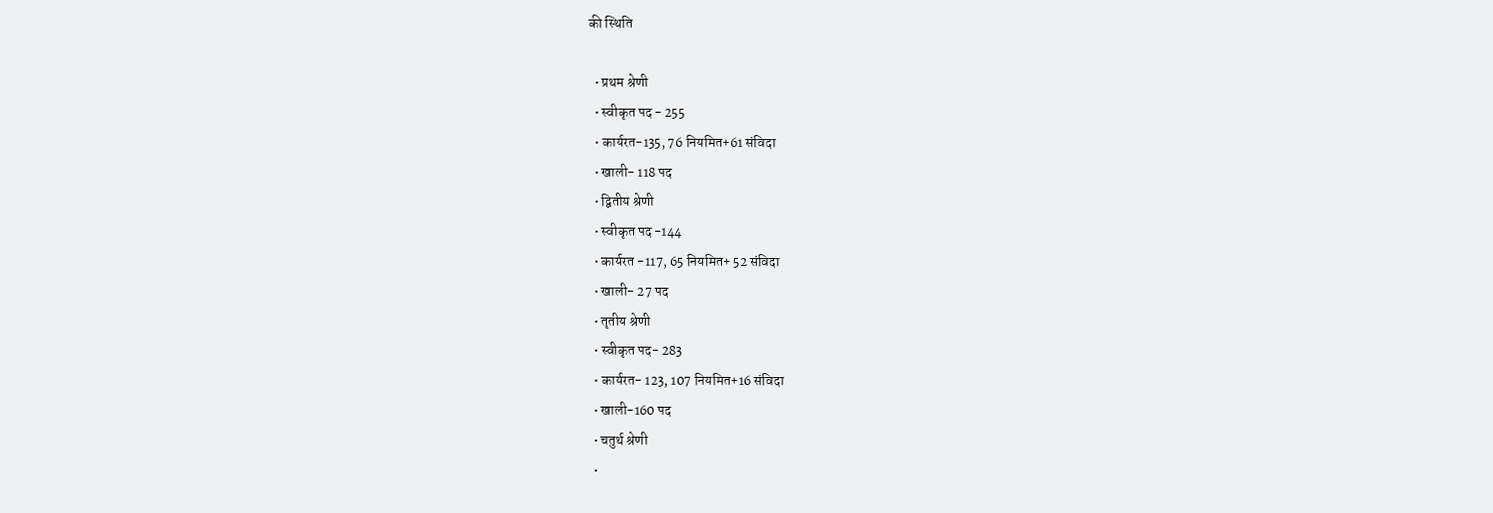की स्थिति

  • प्रथम श्रेणी
  • स्वीकृत पद - 255
  • कार्यरत-135, 76 नियमित+61 संविदा
  • खाली- 118 पद
  • द्वितीय श्रेणी
  • स्वीकृत पद -144
  • कार्यरत -117, 65 नियमित+ 52 संविदा
  • खाली- 27 पद
  • तृतीय श्रेणी
  • स्वीकृत पद- 283
  • कार्यरत- 123, 107 नियमित+16 संविदा
  • खाली-160 पद
  • चतुर्थ श्रेणी
  •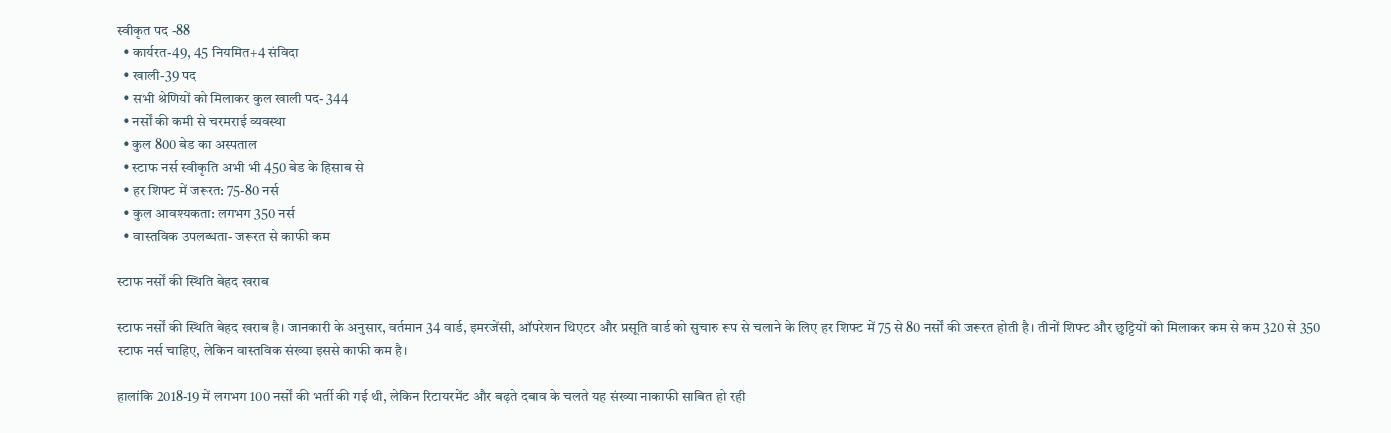स्वीकृत पद -88
  • कार्यरत-49, 45 नियमित+4 संविदा
  • खाली-39 पद
  • सभी श्रेणियों को मिलाकर कुल खाली पद- 344
  • नर्सों की कमी से चरमराई व्यवस्था
  • कुल 800 बेड का अस्पताल
  • स्टाफ नर्स स्वीकृति अभी भी 450 बेड के हिसाब से
  • हर शिफ्ट में जरूरत: 75-80 नर्स
  • कुल आवश्यकता: लगभग 350 नर्स
  • वास्तविक उपलब्धता- जरूरत से काफी कम

स्टाफ नर्सों की स्थिति बेहद खराब

स्टाफ नर्सों की स्थिति बेहद खराब है। जानकारी के अनुसार, वर्तमान 34 वार्ड, इमरजेंसी, ऑपरेशन थिएटर और प्रसूति वार्ड को सुचारु रूप से चलाने के लिए हर शिफ्ट में 75 से 80 नर्सों की जरूरत होती है। तीनों शिफ्ट और छुट्टियों को मिलाकर कम से कम 320 से 350 स्टाफ नर्स चाहिए, लेकिन वास्तविक संख्या इससे काफी कम है।

हालांकि 2018-19 में लगभग 100 नर्सों की भर्ती की गई थी, लेकिन रिटायरमेंट और बढ़ते दबाव के चलते यह संख्या नाकाफी साबित हो रही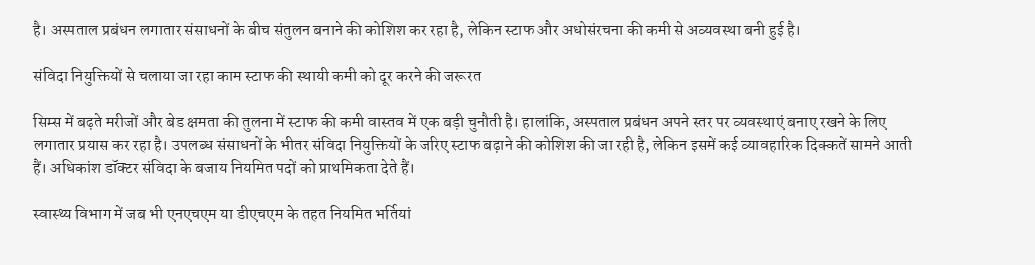है। अस्पताल प्रबंधन लगातार संसाधनों के बीच संतुलन बनाने की कोशिश कर रहा है, लेकिन स्टाफ और अधोसंरचना की कमी से अव्यवस्था बनी हुई है।

संविदा नियुक्तियों से चलाया जा रहा काम स्टाफ की स्थायी कमी को दूर करने की जरूरत

सिम्स में बढ़ते मरीजों और बेड क्षमता की तुलना में स्टाफ की कमी वास्तव में एक बड़ी चुनौती है। हालांकि, अस्पताल प्रबंधन अपने स्तर पर व्यवस्थाएं बनाए रखने के लिए लगातार प्रयास कर रहा है। उपलब्ध संसाधनों के भीतर संविदा नियुक्तियों के जरिए स्टाफ बढ़ाने की कोशिश की जा रही है, लेकिन इसमें कई व्यावहारिक दिक्कतें सामने आती हैं। अधिकांश डॉक्टर संविदा के बजाय नियमित पदों को प्राथमिकता देते हैं।

स्वास्थ्य विभाग में जब भी एनएचएम या डीएचएम के तहत नियमित भर्तियां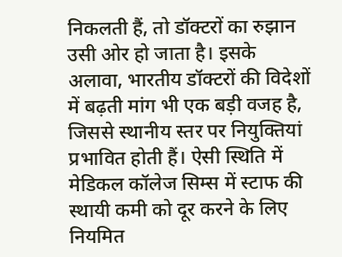निकलती हैं, तो डॉक्टरों का रुझान उसी ओर हो जाता है। इसके अलावा, भारतीय डॉक्टरों की विदेशों में बढ़ती मांग भी एक बड़ी वजह है, जिससे स्थानीय स्तर पर नियुक्तियां प्रभावित होती हैं। ऐसी स्थिति में मेडिकल कॉलेज सिम्स में स्टाफ की स्थायी कमी को दूर करने के लिए नियमित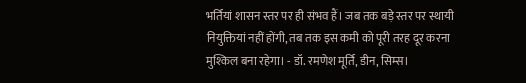भर्तियां शासन स्तर पर ही संभव हैं। जब तक बड़े स्तर पर स्थायी नियुक्तियां नहीं होंगी, तब तक इस कमी को पूरी तरह दूर करना मुश्किल बना रहेगा। - डॉ. रमणेश मूर्ति, डीन, सिम्स।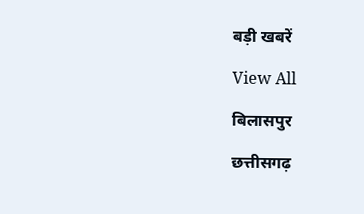बड़ी खबरें

View All

बिलासपुर

छत्तीसगढ़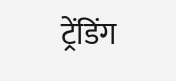ट्रेंडिंग